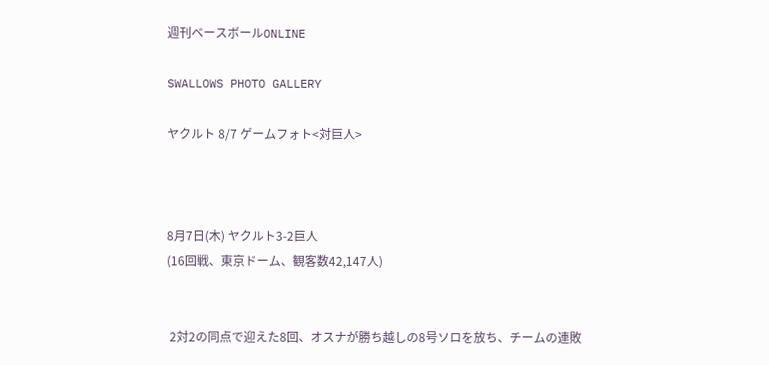週刊ベースボールONLINE

SWALLOWS PHOTO GALLERY

ヤクルト 8/7 ゲームフォト<対巨人>



8月7日(木) ヤクルト3-2巨人
(16回戦、東京ドーム、観客数42,147人)


 2対2の同点で迎えた8回、オスナが勝ち越しの8号ソロを放ち、チームの連敗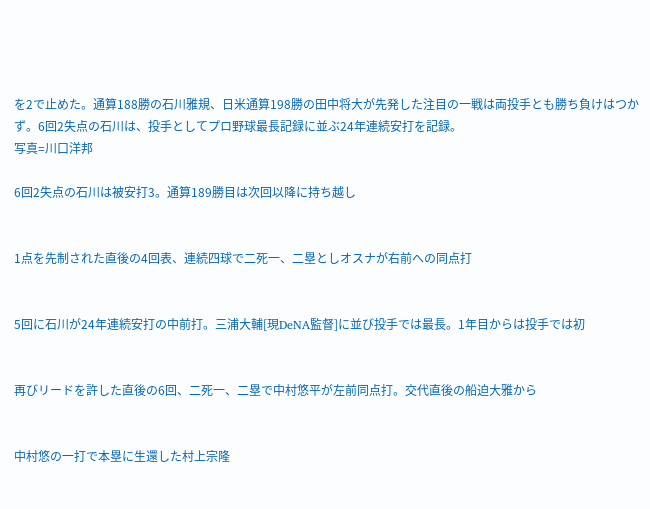を2で止めた。通算188勝の石川雅規、日米通算198勝の田中将大が先発した注目の一戦は両投手とも勝ち負けはつかず。6回2失点の石川は、投手としてプロ野球最長記録に並ぶ24年連続安打を記録。
写真=川口洋邦

6回2失点の石川は被安打3。通算189勝目は次回以降に持ち越し


1点を先制された直後の4回表、連続四球で二死一、二塁としオスナが右前への同点打


5回に石川が24年連続安打の中前打。三浦大輔[現DeNA監督]に並び投手では最長。1年目からは投手では初


再びリードを許した直後の6回、二死一、二塁で中村悠平が左前同点打。交代直後の船迫大雅から


中村悠の一打で本塁に生還した村上宗隆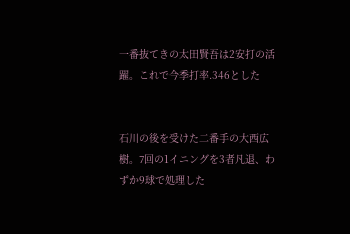一番抜てきの太田賢吾は2安打の活躍。これで今季打率.346とした


石川の後を受けた二番手の大西広樹。7回の1イニングを3者凡退、わずか9球で処理した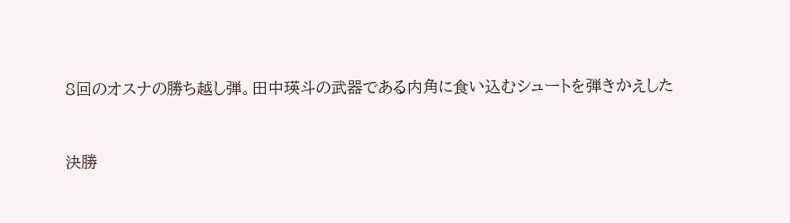8回のオスナの勝ち越し弾。田中瑛斗の武器である内角に食い込むシュートを弾きかえした


決勝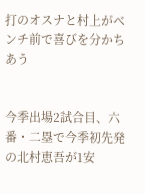打のオスナと村上がベンチ前で喜びを分かちあう


今季出場2試合目、六番・二塁で今季初先発の北村恵吾が1安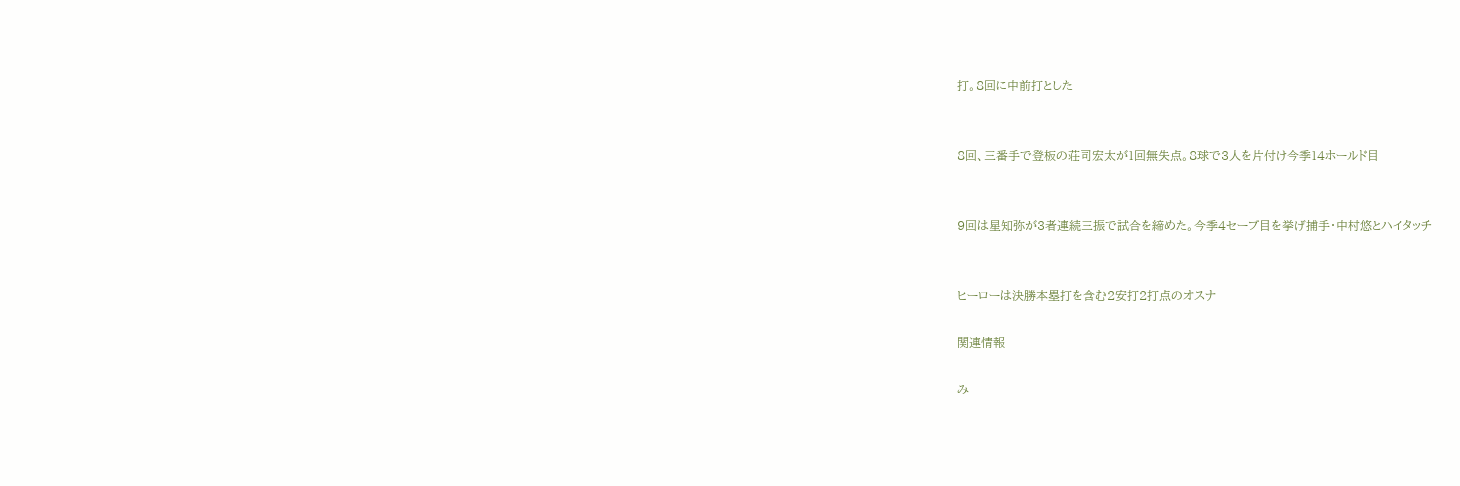打。8回に中前打とした


8回、三番手で登板の荘司宏太が1回無失点。8球で3人を片付け今季14ホールド目


9回は星知弥が3者連続三振で試合を締めた。今季4セーブ目を挙げ捕手・中村悠とハイタッチ


ヒーローは決勝本塁打を含む2安打2打点のオスナ

関連情報

み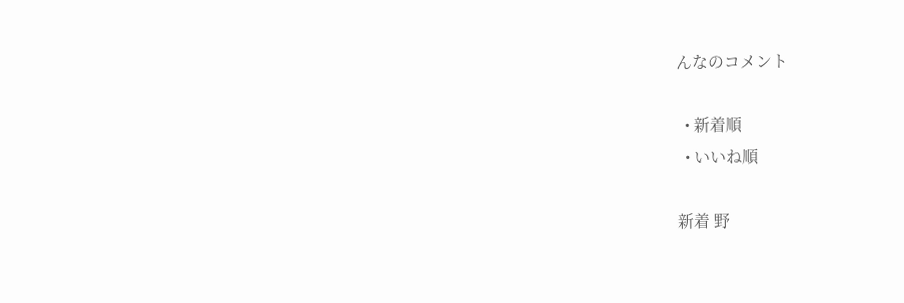んなのコメント

  • 新着順
  • いいね順

新着 野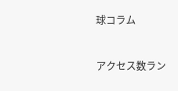球コラム

アクセス数ラン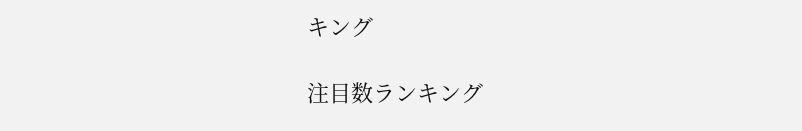キング

注目数ランキング